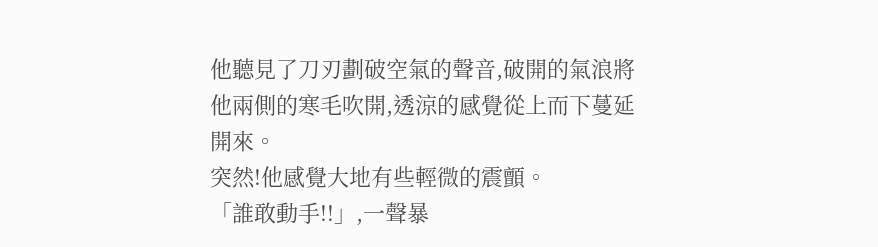他聽見了刀刃劃破空氣的聲音,破開的氣浪將他兩側的寒毛吹開,透涼的感覺從上而下蔓延開來。
突然!他感覺大地有些輕微的震顫。
「誰敢動手!!」,一聲暴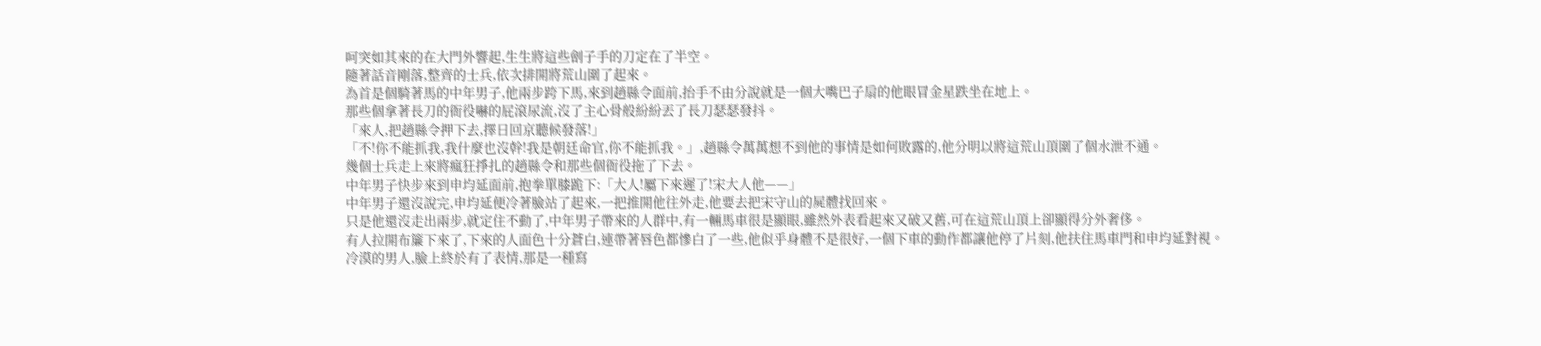呵突如其來的在大門外響起,生生將這些劊子手的刀定在了半空。
隨著話音剛落,整齊的士兵,依次排開將荒山圍了起來。
為首是個騎著馬的中年男子,他兩步跨下馬,來到趙縣令面前,抬手不由分說就是一個大嘴巴子扇的他眼冒金星跌坐在地上。
那些個拿著長刀的衙役嚇的屁滾尿流,沒了主心骨般紛紛丟了長刀瑟瑟發抖。
「來人,把趙縣令押下去,擇日回京聽候發落!」
「不!你不能抓我,我什麼也沒幹!我是朝廷命官,你不能抓我。」,趙縣令萬萬想不到他的事情是如何敗露的,他分明以將這荒山頂圍了個水泄不通。
幾個士兵走上來將瘋狂掙扎的趙縣令和那些個衙役拖了下去。
中年男子快步來到申均延面前,抱拳單膝跪下:「大人!屬下來遲了!宋大人他——」
中年男子還沒說完,申均延便冷著臉站了起來,一把推開他往外走,他要去把宋守山的屍體找回來。
只是他還沒走出兩步,就定住不動了,中年男子帶來的人群中,有一輛馬車很是顯眼,雖然外表看起來又破又舊,可在這荒山頂上卻顯得分外奢侈。
有人拉開布簾下來了,下來的人面色十分蒼白,連帶著唇色都慘白了一些,他似乎身體不是很好,一個下車的動作都讓他停了片刻,他扶住馬車門和申均延對視。
冷漠的男人,臉上終於有了表情,那是一種寫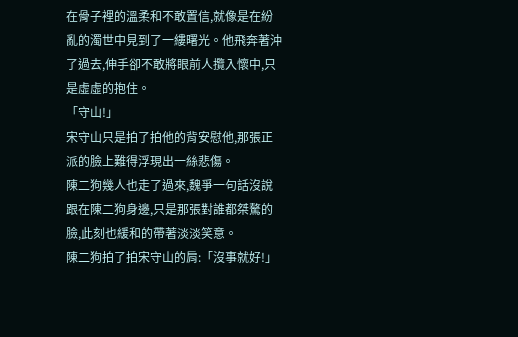在骨子裡的溫柔和不敢置信,就像是在紛亂的濁世中見到了一縷曙光。他飛奔著沖了過去,伸手卻不敢將眼前人攬入懷中,只是虛虛的抱住。
「守山!」
宋守山只是拍了拍他的背安慰他,那張正派的臉上難得浮現出一絲悲傷。
陳二狗幾人也走了過來,魏爭一句話沒說跟在陳二狗身邊,只是那張對誰都桀驁的臉,此刻也緩和的帶著淡淡笑意。
陳二狗拍了拍宋守山的肩:「沒事就好!」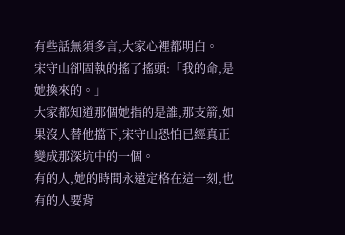有些話無須多言,大家心裡都明白。
宋守山卻固執的搖了搖頭:「我的命,是她換來的。」
大家都知道那個她指的是誰,那支箭,如果沒人替他擋下,宋守山恐怕已經真正變成那深坑中的一個。
有的人,她的時間永遠定格在這一刻,也有的人要背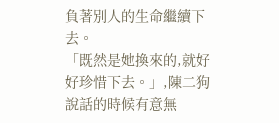負著別人的生命繼續下去。
「既然是她換來的,就好好珍惜下去。」,陳二狗說話的時候有意無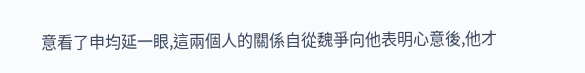意看了申均延一眼,這兩個人的關係自從魏爭向他表明心意後,他才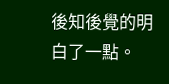後知後覺的明白了一點。